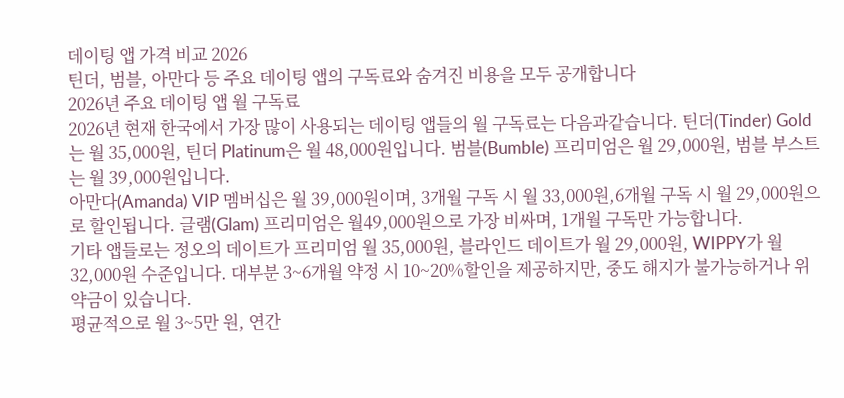데이팅 앱 가격 비교 2026
틴더, 범블, 아만다 등 주요 데이팅 앱의 구독료와 숨겨진 비용을 모두 공개합니다
2026년 주요 데이팅 앱 월 구독료
2026년 현재 한국에서 가장 많이 사용되는 데이팅 앱들의 월 구독료는 다음과같습니다. 틴더(Tinder) Gold는 월 35,000원, 틴더 Platinum은 월 48,000원입니다. 범블(Bumble) 프리미엄은 월 29,000원, 범블 부스트는 월 39,000원입니다.
아만다(Amanda) VIP 멤버십은 월 39,000원이며, 3개월 구독 시 월 33,000원,6개월 구독 시 월 29,000원으로 할인됩니다. 글램(Glam) 프리미엄은 월49,000원으로 가장 비싸며, 1개월 구독만 가능합니다.
기타 앱들로는 정오의 데이트가 프리미엄 월 35,000원, 블라인드 데이트가 월 29,000원, WIPPY가 월 32,000원 수준입니다. 대부분 3~6개월 약정 시 10~20%할인을 제공하지만, 중도 해지가 불가능하거나 위약금이 있습니다.
평균적으로 월 3~5만 원, 연간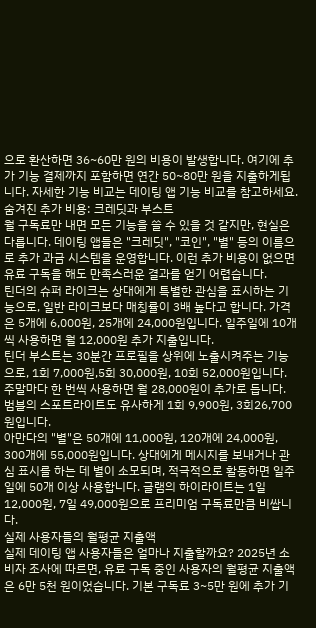으로 환산하면 36~60만 원의 비용이 발생합니다. 여기에 추가 기능 결제까지 포함하면 연간 50~80만 원을 지출하게됩니다. 자세한 기능 비교는 데이팅 앱 기능 비교를 참고하세요.
숨겨진 추가 비용: 크레딧과 부스트
월 구독료만 내면 모든 기능을 쓸 수 있을 것 같지만, 현실은 다릅니다. 데이팅 앱들은 "크레딧", "코인", "별" 등의 이름으로 추가 과금 시스템을 운영합니다. 이런 추가 비용이 없으면 유료 구독을 해도 만족스러운 결과를 얻기 어렵습니다.
틴더의 슈퍼 라이크는 상대에게 특별한 관심을 표시하는 기능으로, 일반 라이크보다 매칭률이 3배 높다고 합니다. 가격은 5개에 6,000원, 25개에 24,000원입니다. 일주일에 10개씩 사용하면 월 12,000원 추가 지출입니다.
틴더 부스트는 30분간 프로필을 상위에 노출시켜주는 기능으로, 1회 7,000원,5회 30,000원, 10회 52,000원입니다. 주말마다 한 번씩 사용하면 월 28,000원이 추가로 듭니다. 범블의 스포트라이트도 유사하게 1회 9,900원, 3회26,700원입니다.
아만다의 "별"은 50개에 11,000원, 120개에 24,000원, 300개에 55,000원입니다. 상대에게 메시지를 보내거나 관심 표시를 하는 데 별이 소모되며, 적극적으로 활동하면 일주일에 50개 이상 사용합니다. 글램의 하이라이트는 1일 12,000원, 7일 49,000원으로 프리미엄 구독료만큼 비쌉니다.
실제 사용자들의 월평균 지출액
실제 데이팅 앱 사용자들은 얼마나 지출할까요? 2025년 소비자 조사에 따르면, 유료 구독 중인 사용자의 월평균 지출액은 6만 5천 원이었습니다. 기본 구독료 3~5만 원에 추가 기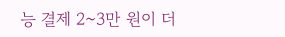능 결제 2~3만 원이 더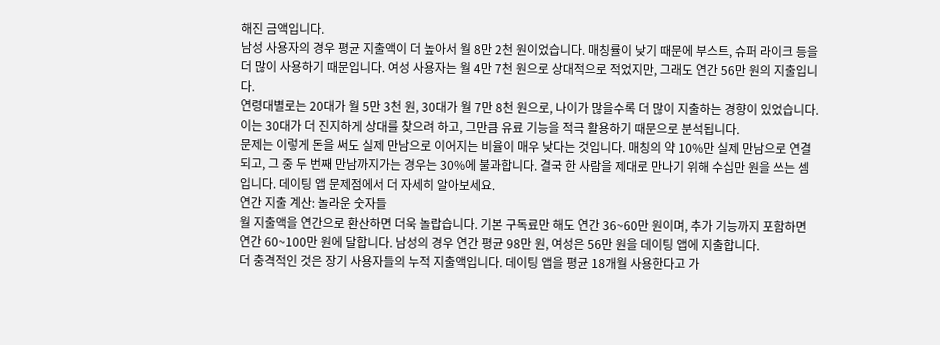해진 금액입니다.
남성 사용자의 경우 평균 지출액이 더 높아서 월 8만 2천 원이었습니다. 매칭률이 낮기 때문에 부스트, 슈퍼 라이크 등을 더 많이 사용하기 때문입니다. 여성 사용자는 월 4만 7천 원으로 상대적으로 적었지만, 그래도 연간 56만 원의 지출입니다.
연령대별로는 20대가 월 5만 3천 원, 30대가 월 7만 8천 원으로, 나이가 많을수록 더 많이 지출하는 경향이 있었습니다. 이는 30대가 더 진지하게 상대를 찾으려 하고, 그만큼 유료 기능을 적극 활용하기 때문으로 분석됩니다.
문제는 이렇게 돈을 써도 실제 만남으로 이어지는 비율이 매우 낮다는 것입니다. 매칭의 약 10%만 실제 만남으로 연결되고, 그 중 두 번째 만남까지가는 경우는 30%에 불과합니다. 결국 한 사람을 제대로 만나기 위해 수십만 원을 쓰는 셈입니다. 데이팅 앱 문제점에서 더 자세히 알아보세요.
연간 지출 계산: 놀라운 숫자들
월 지출액을 연간으로 환산하면 더욱 놀랍습니다. 기본 구독료만 해도 연간 36~60만 원이며, 추가 기능까지 포함하면 연간 60~100만 원에 달합니다. 남성의 경우 연간 평균 98만 원, 여성은 56만 원을 데이팅 앱에 지출합니다.
더 충격적인 것은 장기 사용자들의 누적 지출액입니다. 데이팅 앱을 평균 18개월 사용한다고 가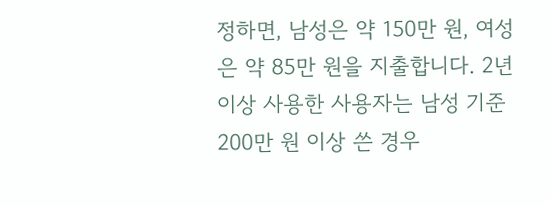정하면, 남성은 약 150만 원, 여성은 약 85만 원을 지출합니다. 2년 이상 사용한 사용자는 남성 기준 200만 원 이상 쓴 경우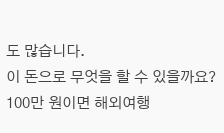도 많습니다.
이 돈으로 무엇을 할 수 있을까요? 100만 원이면 해외여행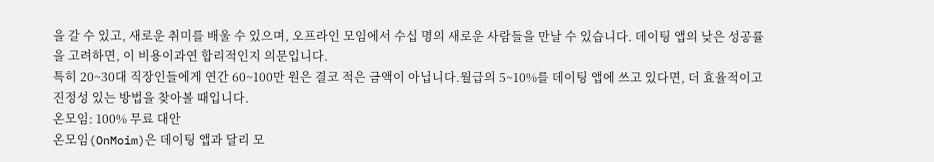을 갈 수 있고, 새로운 취미를 배울 수 있으며, 오프라인 모임에서 수십 명의 새로운 사람들을 만날 수 있습니다. 데이팅 앱의 낮은 성공률을 고려하면, 이 비용이과연 합리적인지 의문입니다.
특히 20~30대 직장인들에게 연간 60~100만 원은 결코 적은 금액이 아닙니다.월급의 5~10%를 데이팅 앱에 쓰고 있다면, 더 효율적이고 진정성 있는 방법을 찾아볼 때입니다.
온모임: 100% 무료 대안
온모임(OnMoim)은 데이팅 앱과 달리 모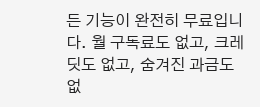든 기능이 완전히 무료입니다. 월 구독료도 없고, 크레딧도 없고, 숨겨진 과금도 없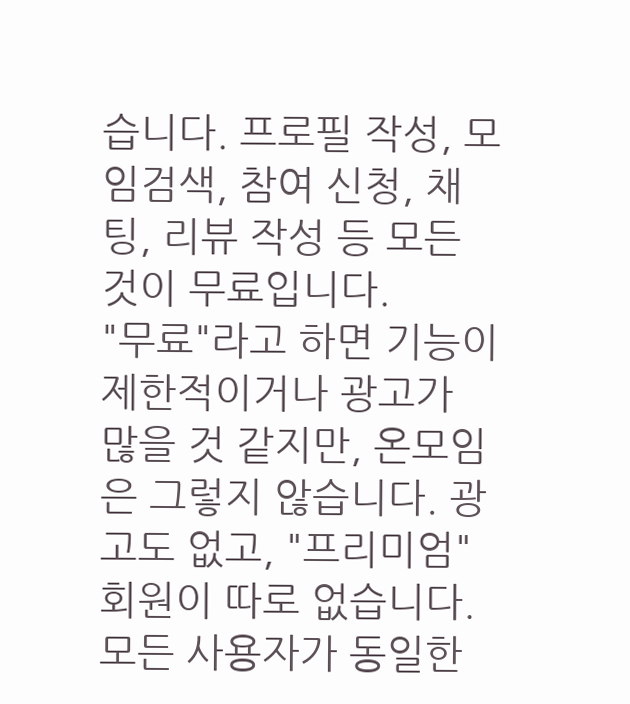습니다. 프로필 작성, 모임검색, 참여 신청, 채팅, 리뷰 작성 등 모든 것이 무료입니다.
"무료"라고 하면 기능이 제한적이거나 광고가 많을 것 같지만, 온모임은 그렇지 않습니다. 광고도 없고, "프리미엄" 회원이 따로 없습니다. 모든 사용자가 동일한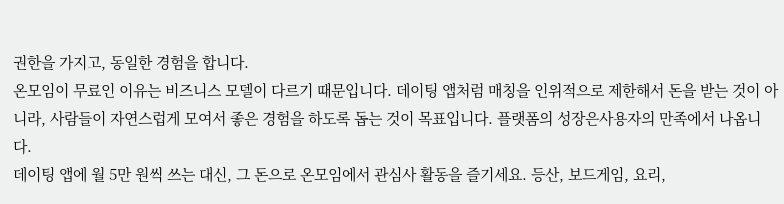권한을 가지고, 동일한 경험을 합니다.
온모임이 무료인 이유는 비즈니스 모델이 다르기 때문입니다. 데이팅 앱처럼 매칭을 인위적으로 제한해서 돈을 받는 것이 아니라, 사람들이 자연스럽게 모여서 좋은 경험을 하도록 돕는 것이 목표입니다. 플랫폼의 성장은사용자의 만족에서 나옵니다.
데이팅 앱에 월 5만 원씩 쓰는 대신, 그 돈으로 온모임에서 관심사 활동을 즐기세요. 등산, 보드게임, 요리,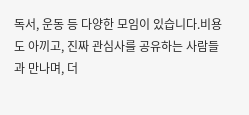독서, 운동 등 다양한 모임이 있습니다.비용도 아끼고, 진짜 관심사를 공유하는 사람들과 만나며, 더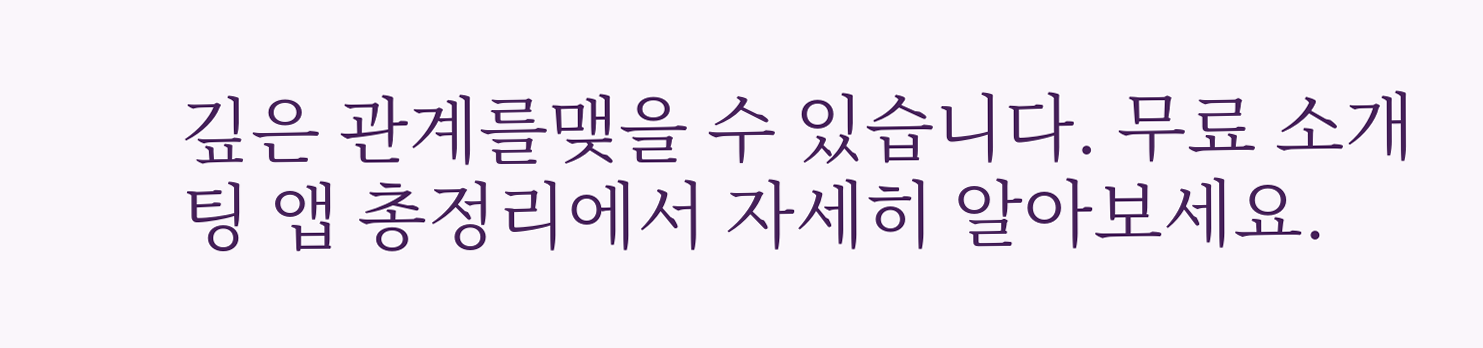깊은 관계를맺을 수 있습니다. 무료 소개팅 앱 총정리에서 자세히 알아보세요.